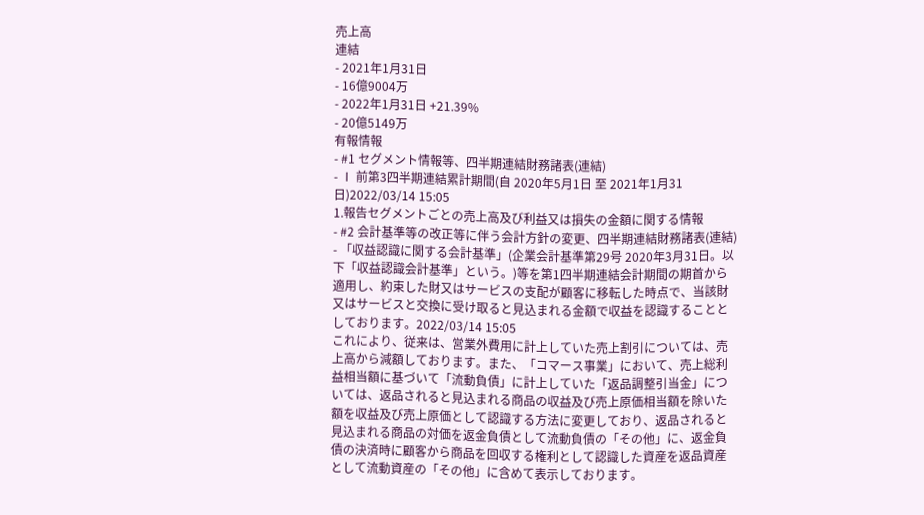売上高
連結
- 2021年1月31日
- 16億9004万
- 2022年1月31日 +21.39%
- 20億5149万
有報情報
- #1 セグメント情報等、四半期連結財務諸表(連結)
- Ⅰ 前第3四半期連結累計期間(自 2020年5月1日 至 2021年1月31日)2022/03/14 15:05
1.報告セグメントごとの売上高及び利益又は損失の金額に関する情報
- #2 会計基準等の改正等に伴う会計方針の変更、四半期連結財務諸表(連結)
- 「収益認識に関する会計基準」(企業会計基準第29号 2020年3月31日。以下「収益認識会計基準」という。)等を第1四半期連結会計期間の期首から適用し、約束した財又はサービスの支配が顧客に移転した時点で、当該財又はサービスと交換に受け取ると見込まれる金額で収益を認識することとしております。2022/03/14 15:05
これにより、従来は、営業外費用に計上していた売上割引については、売上高から減額しております。また、「コマース事業」において、売上総利益相当額に基づいて「流動負債」に計上していた「返品調整引当金」については、返品されると見込まれる商品の収益及び売上原価相当額を除いた額を収益及び売上原価として認識する方法に変更しており、返品されると見込まれる商品の対価を返金負債として流動負債の「その他」に、返金負債の決済時に顧客から商品を回収する権利として認識した資産を返品資産として流動資産の「その他」に含めて表示しております。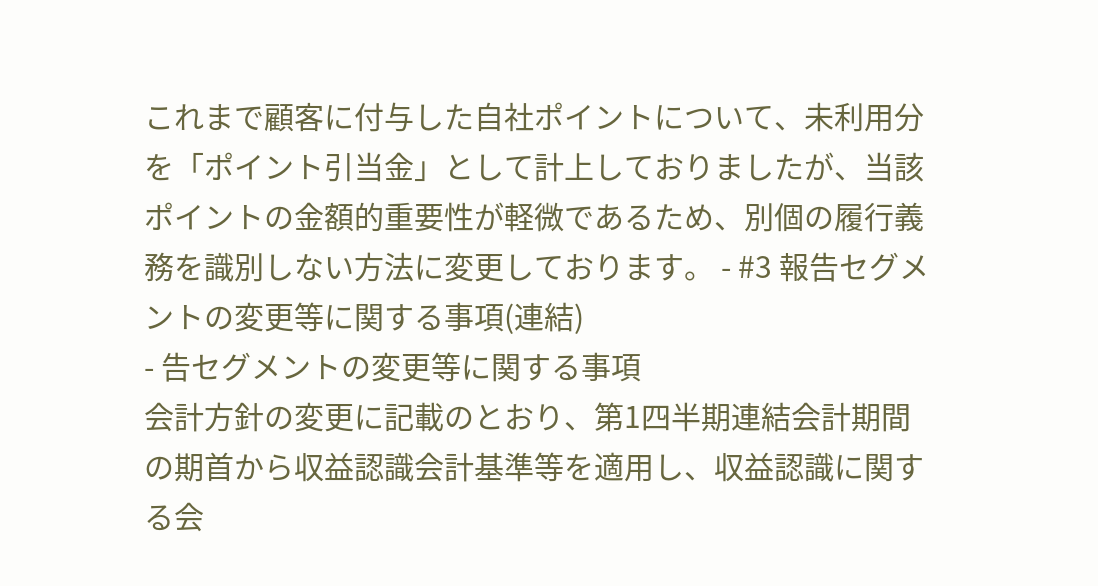これまで顧客に付与した自社ポイントについて、未利用分を「ポイント引当金」として計上しておりましたが、当該ポイントの金額的重要性が軽微であるため、別個の履行義務を識別しない方法に変更しております。 - #3 報告セグメントの変更等に関する事項(連結)
- 告セグメントの変更等に関する事項
会計方針の変更に記載のとおり、第1四半期連結会計期間の期首から収益認識会計基準等を適用し、収益認識に関する会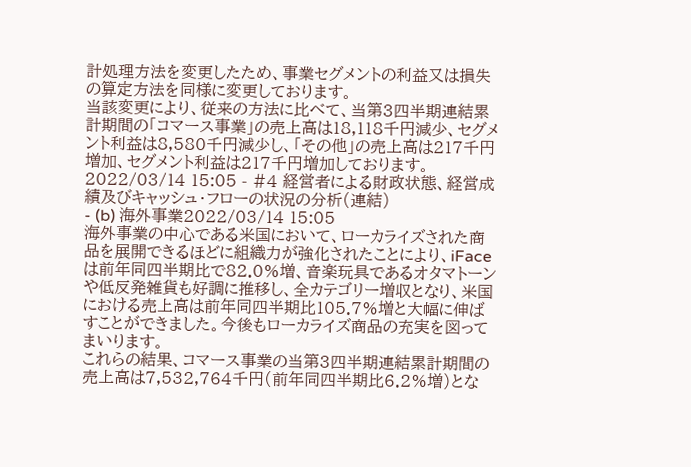計処理方法を変更したため、事業セグメントの利益又は損失の算定方法を同様に変更しております。
当該変更により、従来の方法に比べて、当第3四半期連結累計期間の「コマース事業」の売上高は18,118千円減少、セグメント利益は8,580千円減少し、「その他」の売上高は217千円増加、セグメント利益は217千円増加しております。2022/03/14 15:05 - #4 経営者による財政状態、経営成績及びキャッシュ・フローの状況の分析(連結)
- (b) 海外事業2022/03/14 15:05
海外事業の中心である米国において、ローカライズされた商品を展開できるほどに組織力が強化されたことにより、iFaceは前年同四半期比で82.0%増、音楽玩具であるオタマトーンや低反発雑貨も好調に推移し、全カテゴリー増収となり、米国における売上高は前年同四半期比105.7%増と大幅に伸ばすことができました。今後もローカライズ商品の充実を図ってまいります。
これらの結果、コマース事業の当第3四半期連結累計期間の売上高は7,532,764千円(前年同四半期比6.2%増)とな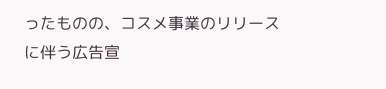ったものの、コスメ事業のリリースに伴う広告宣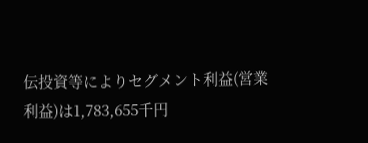伝投資等によりセグメント利益(営業利益)は1,783,655千円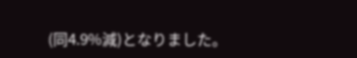(同4.9%減)となりました。